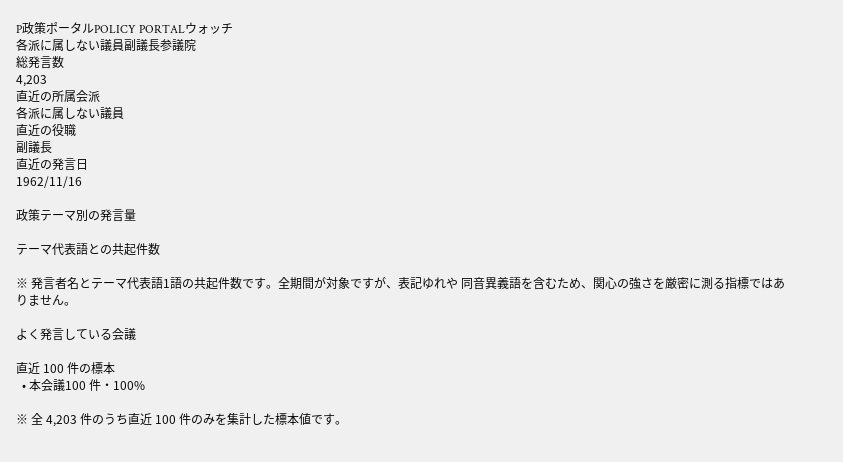P政策ポータルPOLICY PORTALウォッチ
各派に属しない議員副議長参議院
総発言数
4,203
直近の所属会派
各派に属しない議員
直近の役職
副議長
直近の発言日
1962/11/16

政策テーマ別の発言量

テーマ代表語との共起件数

※ 発言者名とテーマ代表語1語の共起件数です。全期間が対象ですが、表記ゆれや 同音異義語を含むため、関心の強さを厳密に測る指標ではありません。

よく発言している会議

直近 100 件の標本
  • 本会議100 件・100%

※ 全 4,203 件のうち直近 100 件のみを集計した標本値です。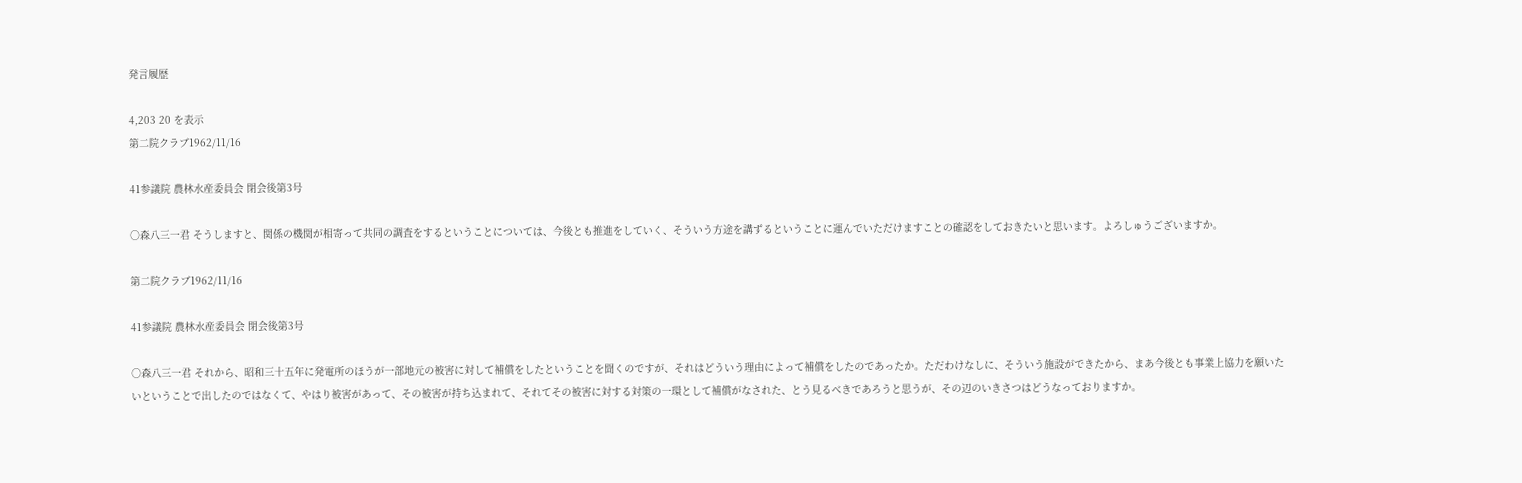発言履歴

4,203 20 を表示
第二院クラブ1962/11/16

41参議院 農林水産委員会 閉会後第3号

○森八三一君 そうしますと、関係の機関が相寄って共同の調査をするということについては、今後とも推進をしていく、そういう方途を講ずるということに運んでいただけますことの確認をしておきたいと思います。よろしゅうございますか。

第二院クラブ1962/11/16

41参議院 農林水産委員会 閉会後第3号

○森八三一君 それから、昭和三十五年に発電所のほうが一部地元の被害に対して補償をしたということを聞くのですが、それはどういう理由によって補償をしたのであったか。ただわけなしに、そういう施設ができたから、まあ今後とも事業上協力を願いたいということで出したのではなくて、やはり被害があって、その被害が持ち込まれて、それてその被害に対する対策の一環として補償がなされた、とう見るべきであろうと思うが、その辺のいきさつはどうなっておりますか。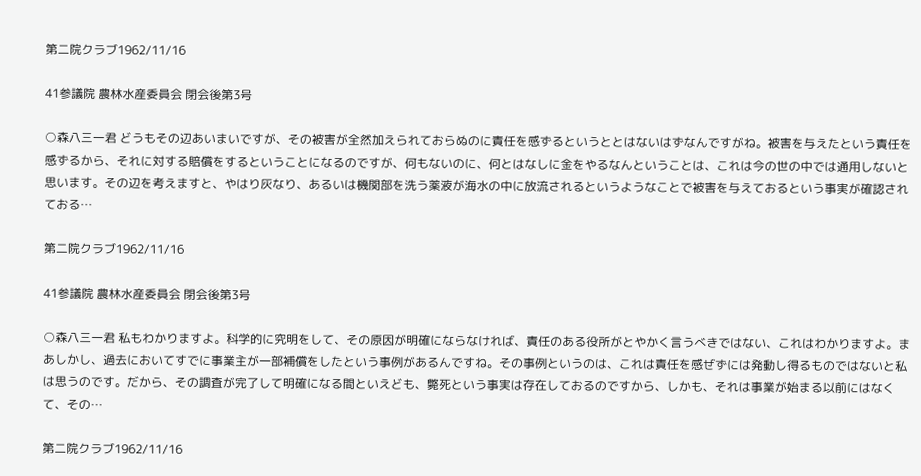第二院クラブ1962/11/16

41参議院 農林水産委員会 閉会後第3号

○森八三一君 どうもその辺あいまいですが、その被害が全然加えられておらぬのに責任を感ずるというととはないはずなんですがね。被害を与えたという責任を感ずるから、それに対する賠償をするということになるのですが、何もないのに、何とはなしに金をやるなんということは、これは今の世の中では通用しないと思います。その辺を考えますと、やはり灰なり、あるいは機関部を洗う薬液が海水の中に放流されるというようなことで被害を与えておるという事実が確認されておる…

第二院クラブ1962/11/16

41参議院 農林水産委員会 閉会後第3号

○森八三一君 私もわかりますよ。科学的に究明をして、その原因が明確にならなければ、責任のある役所がとやかく言うべきではない、これはわかりますよ。まあしかし、過去においてすでに事業主が一部補償をしたという事例があるんですね。その事例というのは、これは責任を感ぜずには発動し得るものではないと私は思うのです。だから、その調査が完了して明確になる間といえども、斃死という事実は存在しておるのですから、しかも、それは事業が始まる以前にはなくて、その…

第二院クラブ1962/11/16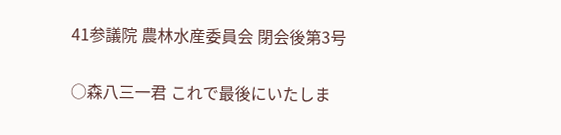41参議院 農林水産委員会 閉会後第3号

○森八三一君 これで最後にいたしま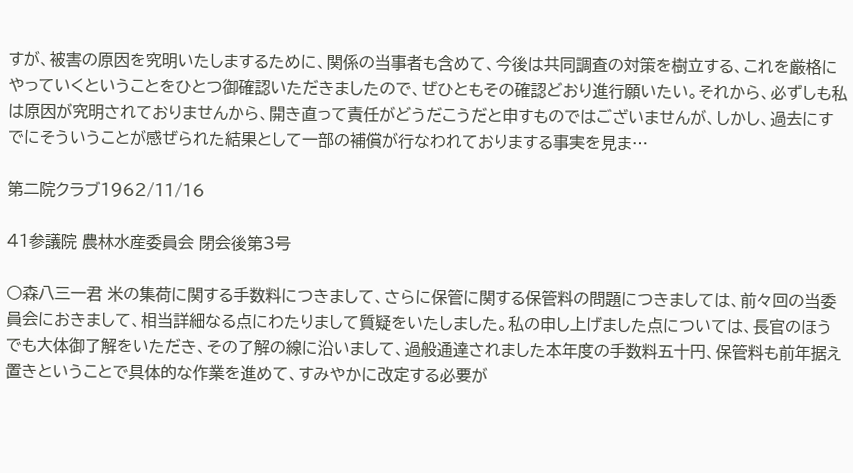すが、被害の原因を究明いたしまするために、関係の当事者も含めて、今後は共同調査の対策を樹立する、これを厳格にやっていくということをひとつ御確認いただきましたので、ぜひともその確認どおり進行願いたい。それから、必ずしも私は原因が究明されておりませんから、開き直って責任がどうだこうだと申すものではございませんが、しかし、過去にすでにそういうことが感ぜられた結果として一部の補償が行なわれておりまする事実を見ま…

第二院クラブ1962/11/16

41参議院 農林水産委員会 閉会後第3号

○森八三一君 米の集荷に関する手数料につきまして、さらに保管に関する保管料の問題につきましては、前々回の当委員会におきまして、相当詳細なる点にわたりまして質疑をいたしました。私の申し上げました点については、長官のほうでも大体御了解をいただき、その了解の線に沿いまして、過般通達されました本年度の手数料五十円、保管料も前年据え置きということで具体的な作業を進めて、すみやかに改定する必要が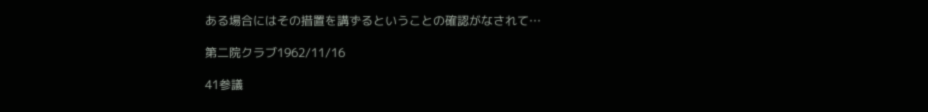ある場合にはその措置を講ずるということの確認がなされて…

第二院クラブ1962/11/16

41参議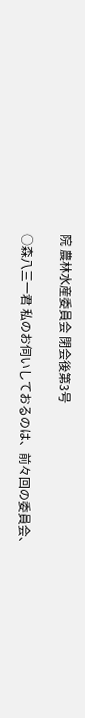院 農林水産委員会 閉会後第3号

○森八三一君 私のお伺いしておるのは、前々回の委員会、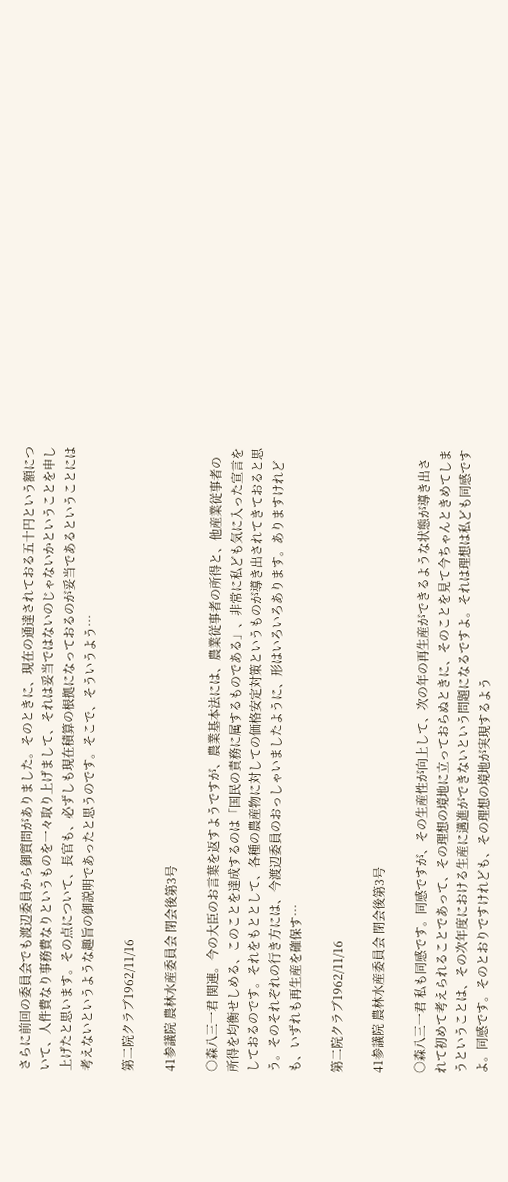さらに前回の委員会でも渡辺委員から御質問がありました。そのときに、現在の通達されておる五十円という額について、人件費なり事務費なりというものを一々取り上げまして、それは妥当ではないのじゃないかということを申し上げたと思います。その点について、長官も、必ずしも現在積算の根拠になっておるのが妥当であるということには考えないというような趣旨の御説明であったと思うのです。そこで、そういうよう…

第二院クラブ1962/11/16

41参議院 農林水産委員会 閉会後第3号

○森八三一君 関連。今の大臣のお言葉を返すようですが、農業基本法には、農業従事者の所得と、他産業従事者の所得を均衡せしめる、このことを達成するのは「国民の責務に属するものである」、非常に私ども気に入った宣言をしておるのです。それをもととして、各種の農産物に対しての価格安定対策というものが導き出されてきておると思う。そのそれぞれの行き方には、今渡辺委員のおっしゃいましたように、形はいろいろあります。ありますけれども、いずれも再生産を確保す…

第二院クラブ1962/11/16

41参議院 農林水産委員会 閉会後第3号

○森八三一君 私も同感です。同感ですが、その生産性が向上して、次の年の再生産ができるような状態が導き出されて初めて考えられることであって、その理想の境地に立っておらぬときに、そのことを見て今ちゃんときめてしまうということは、その次年度における生産に邁進ができないという問題になるですよ。それは理想は私ども同感ですよ。同感です。そのとおりですけれども、その理想の境地が実現するよう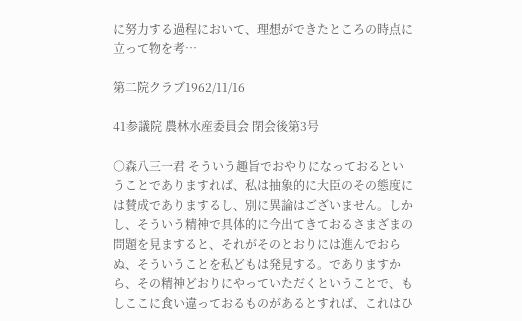に努力する過程において、理想ができたところの時点に立って物を考…

第二院クラブ1962/11/16

41参議院 農林水産委員会 閉会後第3号

○森八三一君 そういう趣旨でおやりになっておるということでありますれば、私は抽象的に大臣のその態度には賛成でありまするし、別に異論はございません。しかし、そういう精神で具体的に今出てきておるさまざまの問題を見ますると、それがそのとおりには進んでおらぬ、そういうことを私どもは発見する。でありますから、その精神どおりにやっていただくということで、もしここに食い違っておるものがあるとすれば、これはひ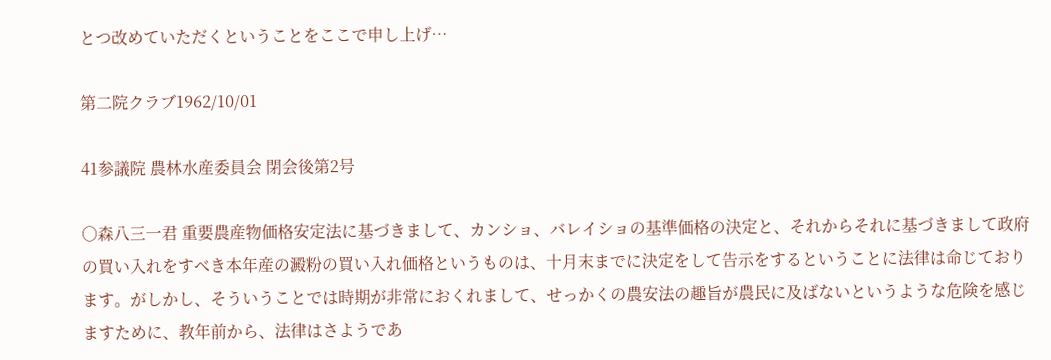とつ改めていただくということをここで申し上げ…

第二院クラブ1962/10/01

41参議院 農林水産委員会 閉会後第2号

○森八三一君 重要農産物価格安定法に基づきまして、カンショ、バレイショの基準価格の決定と、それからそれに基づきまして政府の買い入れをすべき本年産の澱粉の買い入れ価格というものは、十月末までに決定をして告示をするということに法律は命じております。がしかし、そういうことでは時期が非常におくれまして、せっかくの農安法の趣旨が農民に及ばないというような危険を感じますために、教年前から、法律はさようであ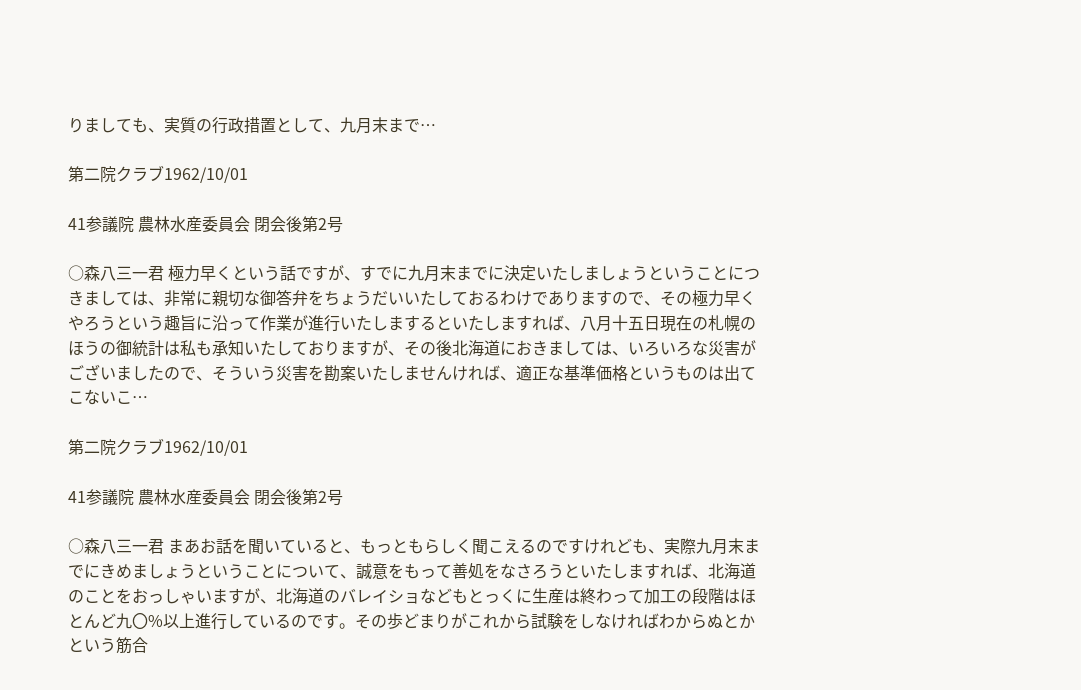りましても、実質の行政措置として、九月末まで…

第二院クラブ1962/10/01

41参議院 農林水産委員会 閉会後第2号

○森八三一君 極力早くという話ですが、すでに九月末までに決定いたしましょうということにつきましては、非常に親切な御答弁をちょうだいいたしておるわけでありますので、その極力早くやろうという趣旨に沿って作業が進行いたしまするといたしますれば、八月十五日現在の札幌のほうの御統計は私も承知いたしておりますが、その後北海道におきましては、いろいろな災害がございましたので、そういう災害を勘案いたしませんければ、適正な基準価格というものは出てこないこ…

第二院クラブ1962/10/01

41参議院 農林水産委員会 閉会後第2号

○森八三一君 まあお話を聞いていると、もっともらしく聞こえるのですけれども、実際九月末までにきめましょうということについて、誠意をもって善処をなさろうといたしますれば、北海道のことをおっしゃいますが、北海道のバレイショなどもとっくに生産は終わって加工の段階はほとんど九〇%以上進行しているのです。その歩どまりがこれから試験をしなければわからぬとかという筋合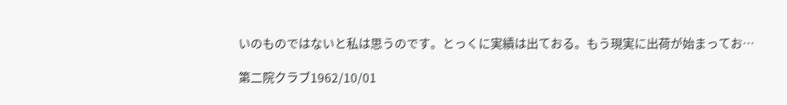いのものではないと私は思うのです。とっくに実績は出ておる。もう現実に出荷が始まってお…

第二院クラブ1962/10/01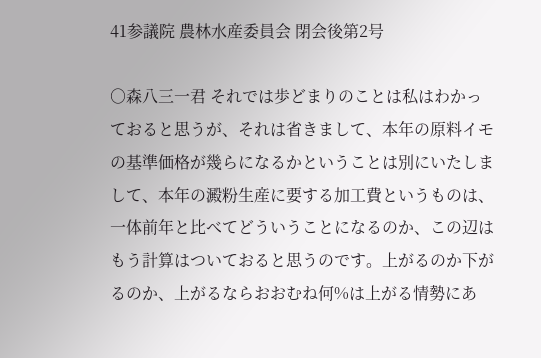41参議院 農林水産委員会 閉会後第2号

○森八三一君 それでは歩どまりのことは私はわかっておると思うが、それは省きまして、本年の原料イモの基準価格が幾らになるかということは別にいたしまして、本年の澱粉生産に要する加工費というものは、一体前年と比べてどういうことになるのか、この辺はもう計算はついておると思うのです。上がるのか下がるのか、上がるならおおむね何%は上がる情勢にあ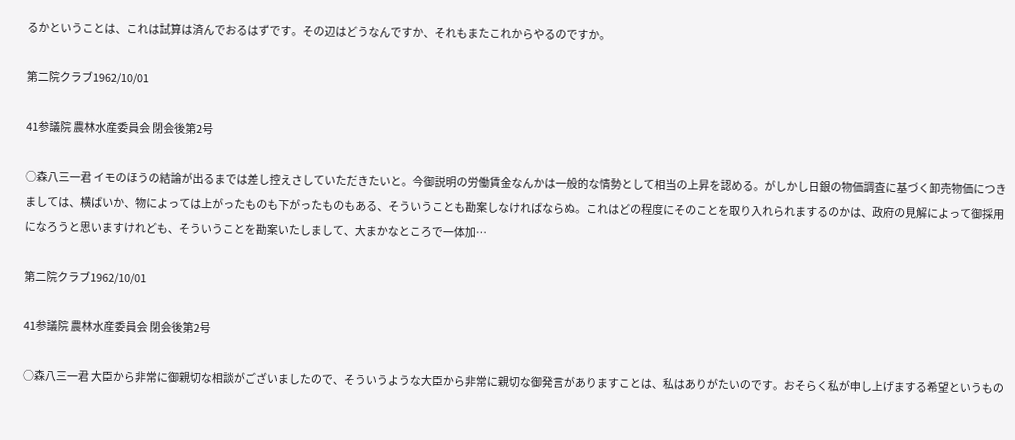るかということは、これは試算は済んでおるはずです。その辺はどうなんですか、それもまたこれからやるのですか。

第二院クラブ1962/10/01

41参議院 農林水産委員会 閉会後第2号

○森八三一君 イモのほうの結論が出るまでは差し控えさしていただきたいと。今御説明の労働賃金なんかは一般的な情勢として相当の上昇を認める。がしかし日銀の物価調査に基づく卸売物価につきましては、横ばいか、物によっては上がったものも下がったものもある、そういうことも勘案しなければならぬ。これはどの程度にそのことを取り入れられまするのかは、政府の見解によって御採用になろうと思いますけれども、そういうことを勘案いたしまして、大まかなところで一体加…

第二院クラブ1962/10/01

41参議院 農林水産委員会 閉会後第2号

○森八三一君 大臣から非常に御親切な相談がございましたので、そういうような大臣から非常に親切な御発言がありますことは、私はありがたいのです。おそらく私が申し上げまする希望というもの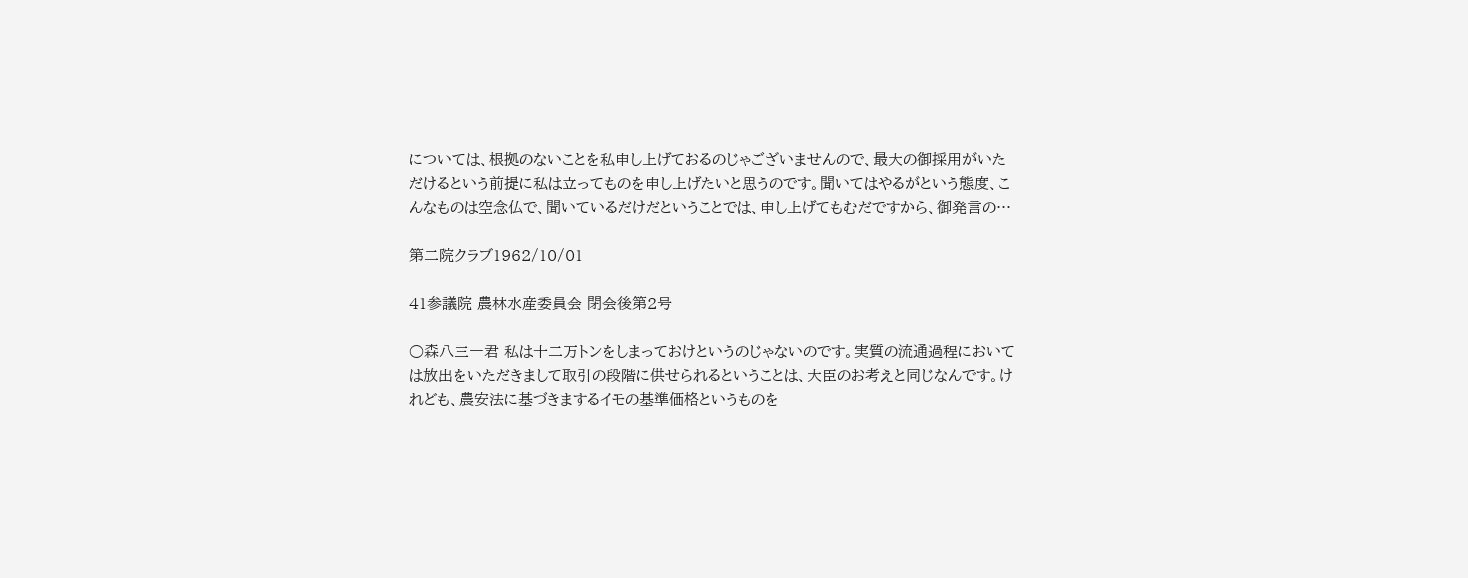については、根拠のないことを私申し上げておるのじゃございませんので、最大の御採用がいただけるという前提に私は立ってものを申し上げたいと思うのです。聞いてはやるがという態度、こんなものは空念仏で、聞いているだけだということでは、申し上げてもむだですから、御発言の…

第二院クラブ1962/10/01

41参議院 農林水産委員会 閉会後第2号

○森八三一君 私は十二万トンをしまっておけというのじゃないのです。実質の流通過程においては放出をいただきまして取引の段階に供せられるということは、大臣のお考えと同じなんです。けれども、農安法に基づきまするイモの基準価格というものを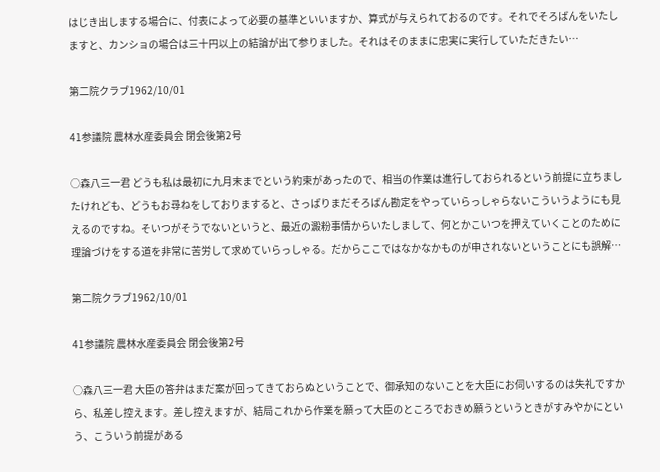はじき出しまする場合に、付表によって必要の基準といいますか、算式が与えられておるのです。それでそろばんをいたしますと、カンショの場合は三十円以上の結論が出て参りました。それはそのままに忠実に実行していただきたい…

第二院クラブ1962/10/01

41参議院 農林水産委員会 閉会後第2号

○森八三一君 どうも私は最初に九月末までという約束があったので、相当の作業は進行しておられるという前提に立ちましたけれども、どうもお尋ねをしておりますると、さっぱりまだそろばん勘定をやっていらっしゃらないこういうようにも見えるのですね。そいつがそうでないというと、最近の澱粉事情からいたしまして、何とかこいつを押えていくことのために理論づけをする道を非常に苦労して求めていらっしゃる。だからここではなかなかものが申されないということにも誤解…

第二院クラブ1962/10/01

41参議院 農林水産委員会 閉会後第2号

○森八三一君 大臣の答弁はまだ案が回ってきておらぬということで、御承知のないことを大臣にお伺いするのは失礼ですから、私差し控えます。差し控えますが、結局これから作業を願って大臣のところでおきめ願うというときがすみやかにという、こういう前提がある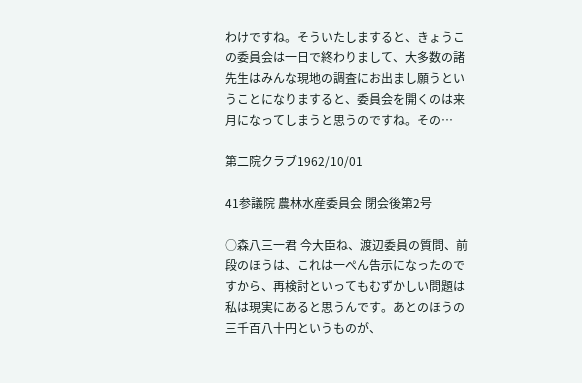わけですね。そういたしますると、きょうこの委員会は一日で終わりまして、大多数の諸先生はみんな現地の調査にお出まし願うということになりますると、委員会を開くのは来月になってしまうと思うのですね。その…

第二院クラブ1962/10/01

41参議院 農林水産委員会 閉会後第2号

○森八三一君 今大臣ね、渡辺委員の質問、前段のほうは、これは一ぺん告示になったのですから、再検討といってもむずかしい問題は私は現実にあると思うんです。あとのほうの三千百八十円というものが、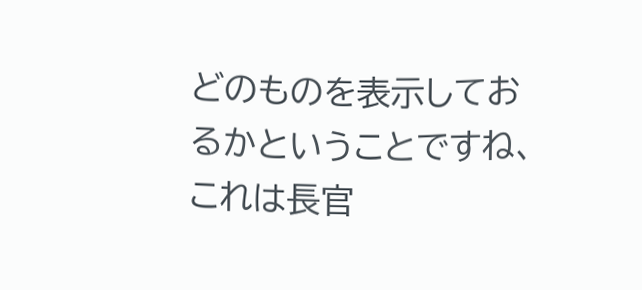どのものを表示しておるかということですね、これは長官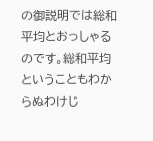の御説明では総和平均とおっしゃるのです。総和平均ということもわからぬわけじ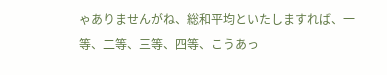ゃありませんがね、総和平均といたしますれば、一等、二等、三等、四等、こうあっ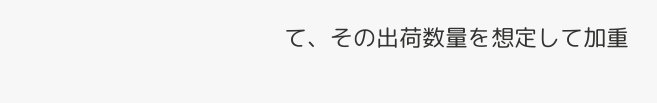て、その出荷数量を想定して加重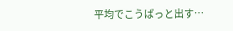平均でこうばっと出す…